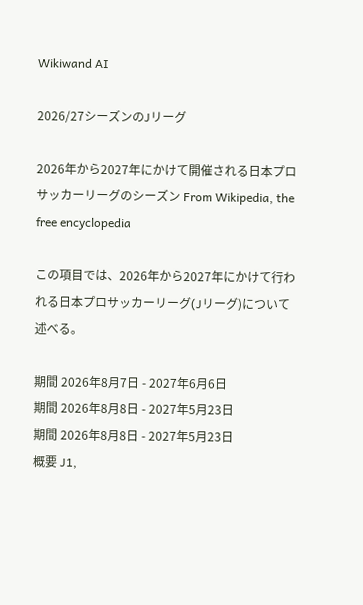Wikiwand AI

2026/27シーズンのJリーグ

2026年から2027年にかけて開催される日本プロサッカーリーグのシーズン From Wikipedia, the free encyclopedia

この項目では、2026年から2027年にかけて行われる日本プロサッカーリーグ(Jリーグ)について述べる。

期間 2026年8月7日 - 2027年6月6日
期間 2026年8月8日 - 2027年5月23日
期間 2026年8月8日 - 2027年5月23日
概要 J1,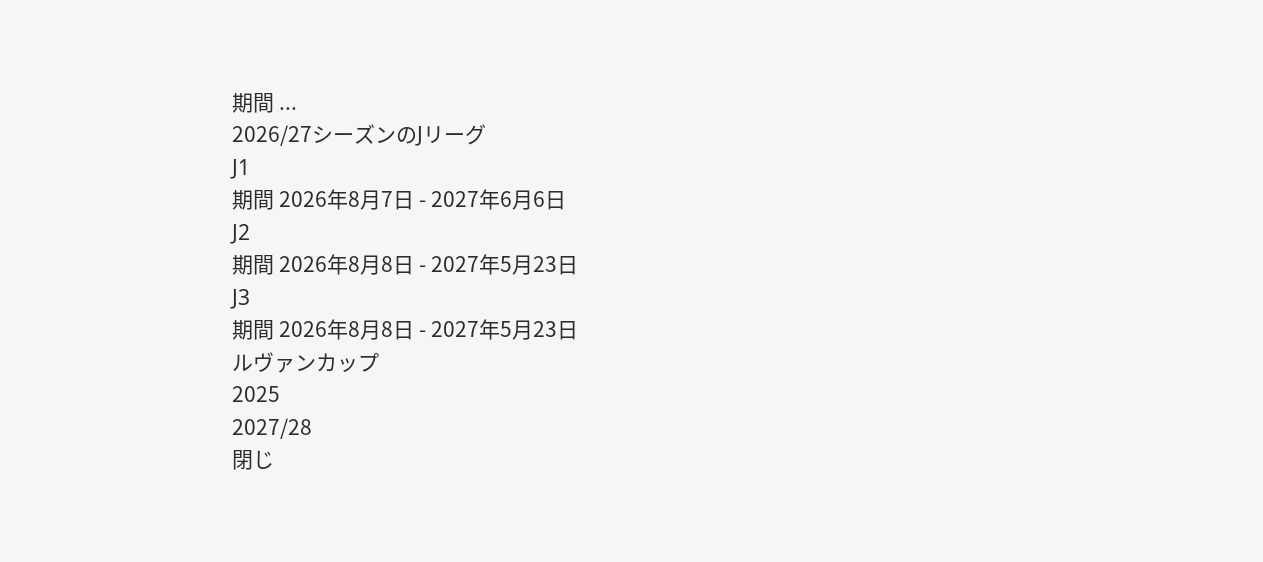期間 ...
2026/27シーズンのJリーグ
J1
期間 2026年8月7日 - 2027年6月6日
J2
期間 2026年8月8日 - 2027年5月23日
J3
期間 2026年8月8日 - 2027年5月23日
ルヴァンカップ
2025
2027/28
閉じ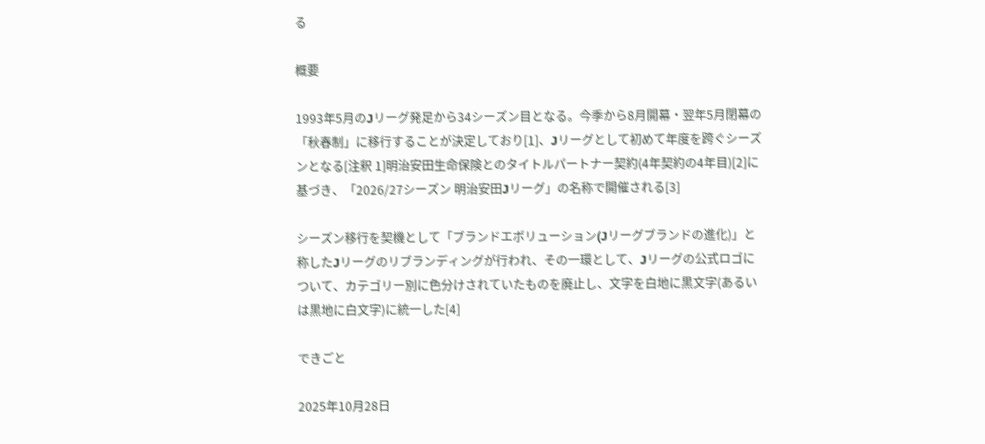る

概要

1993年5月のJリーグ発足から34シーズン目となる。今季から8月開幕・翌年5月閉幕の「秋春制」に移行することが決定しており[1]、Jリーグとして初めて年度を跨ぐシーズンとなる[注釈 1]明治安田生命保険とのタイトルパートナー契約(4年契約の4年目)[2]に基づき、「2026/27シーズン 明治安田Jリーグ」の名称で開催される[3]

シーズン移行を契機として「ブランドエボリューション(Jリーグブランドの進化)」と称したJリーグのリブランディングが行われ、その一環として、Jリーグの公式ロゴについて、カテゴリー別に色分けされていたものを廃止し、文字を白地に黒文字(あるいは黒地に白文字)に統一した[4]

できごと

2025年10月28日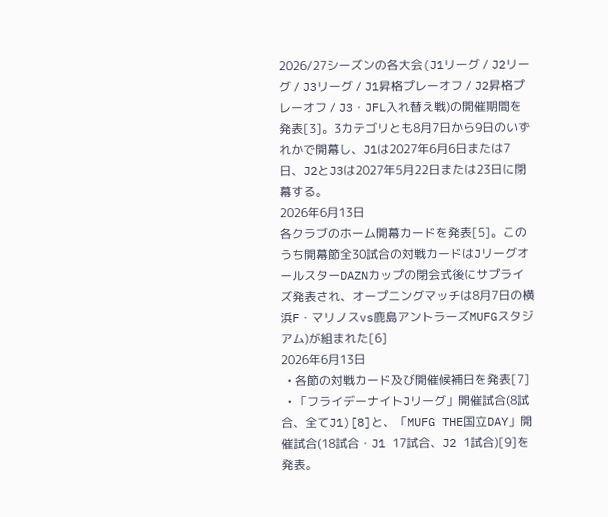2026/27シーズンの各大会(J1リーグ / J2リーグ / J3リーグ / J1昇格プレーオフ / J2昇格プレーオフ / J3・JFL入れ替え戦)の開催期間を発表[3]。3カテゴリとも8月7日から9日のいずれかで開幕し、J1は2027年6月6日または7日、J2とJ3は2027年5月22日または23日に閉幕する。
2026年6月13日
各クラブのホーム開幕カードを発表[5]。このうち開幕節全30試合の対戦カードはJリーグオールスターDAZNカップの閉会式後にサプライズ発表され、オープニングマッチは8月7日の横浜F・マリノスvs鹿島アントラーズMUFGスタジアム)が組まれた[6]
2026年6月13日
  • 各節の対戦カード及び開催候補日を発表[7]
  • 「フライデーナイトJリーグ」開催試合(8試合、全てJ1)[8]と、「MUFG THE国立DAY」開催試合(18試合・J1 17試合、J2 1試合)[9]を発表。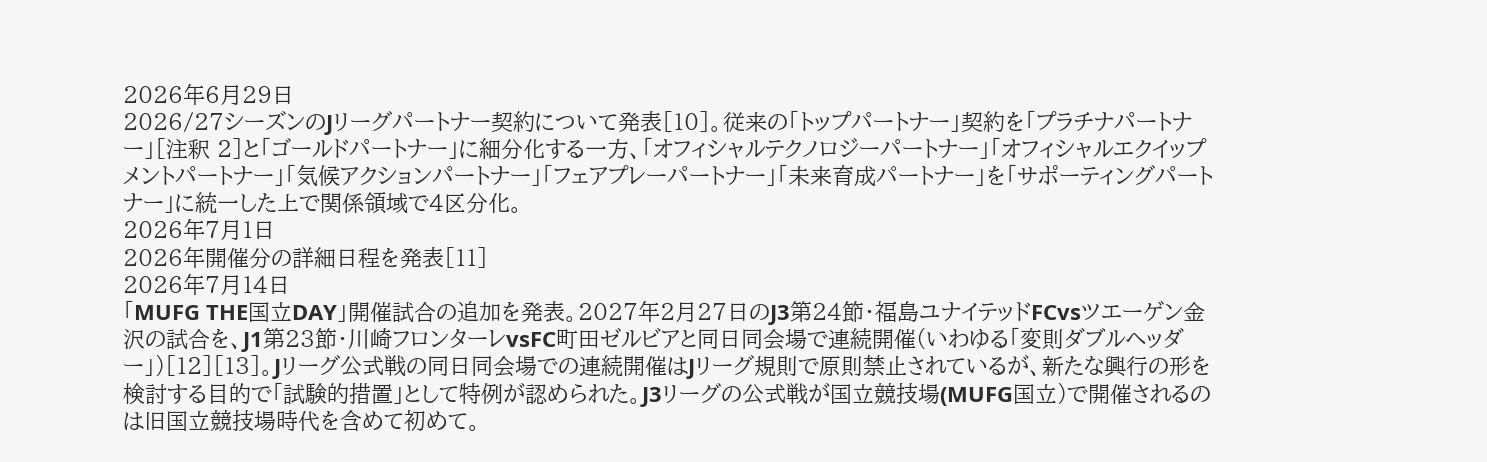2026年6月29日
2026/27シーズンのJリーグパートナー契約について発表[10]。従来の「トップパートナー」契約を「プラチナパートナー」[注釈 2]と「ゴールドパートナー」に細分化する一方、「オフィシャルテクノロジーパートナー」「オフィシャルエクイップメントパートナー」「気候アクションパートナー」「フェアプレーパートナー」「未来育成パートナー」を「サポーティングパートナー」に統一した上で関係領域で4区分化。
2026年7月1日
2026年開催分の詳細日程を発表[11]
2026年7月14日
「MUFG THE国立DAY」開催試合の追加を発表。2027年2月27日のJ3第24節・福島ユナイテッドFCvsツエーゲン金沢の試合を、J1第23節・川崎フロンターレvsFC町田ゼルビアと同日同会場で連続開催(いわゆる「変則ダブルヘッダー」)[12][13]。Jリーグ公式戦の同日同会場での連続開催はJリーグ規則で原則禁止されているが、新たな興行の形を検討する目的で「試験的措置」として特例が認められた。J3リーグの公式戦が国立競技場(MUFG国立)で開催されるのは旧国立競技場時代を含めて初めて。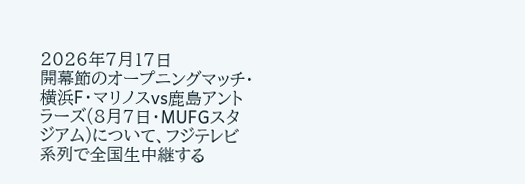2026年7月17日
開幕節のオープニングマッチ・横浜F・マリノスvs鹿島アントラーズ(8月7日・MUFGスタジアム)について、フジテレビ系列で全国生中継する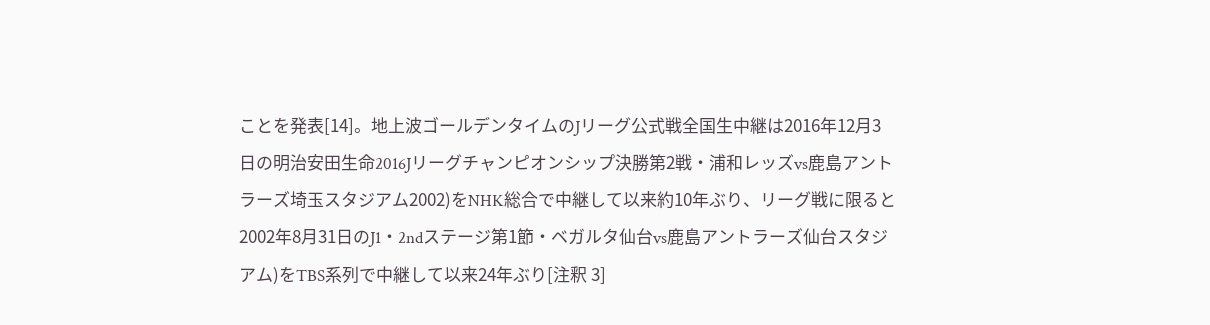ことを発表[14]。地上波ゴールデンタイムのJリーグ公式戦全国生中継は2016年12月3日の明治安田生命2016Jリーグチャンピオンシップ決勝第2戦・浦和レッズvs鹿島アントラーズ埼玉スタジアム2002)をNHK総合で中継して以来約10年ぶり、リーグ戦に限ると2002年8月31日のJ1・2ndステージ第1節・ベガルタ仙台vs鹿島アントラーズ仙台スタジアム)をTBS系列で中継して以来24年ぶり[注釈 3]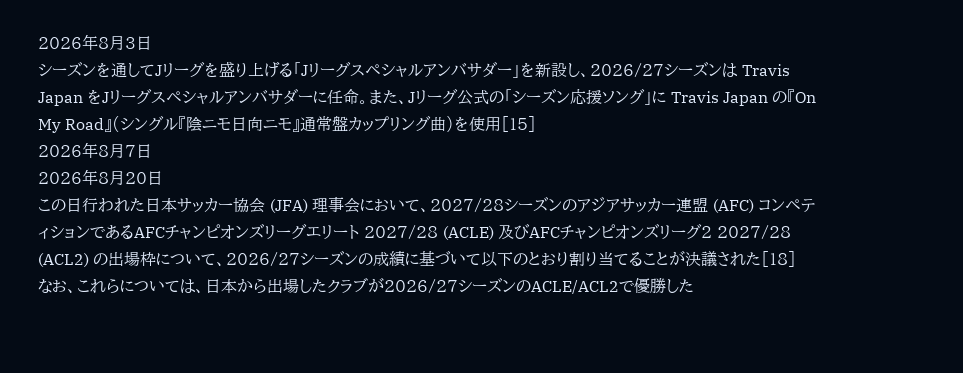2026年8月3日
シーズンを通してJリーグを盛り上げる「Jリーグスペシャルアンバサダー」を新設し、2026/27シーズンは Travis Japan をJリーグスペシャルアンバサダーに任命。また、Jリーグ公式の「シーズン応援ソング」に Travis Japan の『On My Road』(シングル『陰ニモ日向ニモ』通常盤カップリング曲)を使用[15]
2026年8月7日
2026年8月20日
この日行われた日本サッカー協会 (JFA) 理事会において、2027/28シーズンのアジアサッカー連盟 (AFC) コンペティションであるAFCチャンピオンズリーグエリート 2027/28 (ACLE) 及びAFCチャンピオンズリーグ2 2027/28 (ACL2) の出場枠について、2026/27シーズンの成績に基づいて以下のとおり割り当てることが決議された[18]
なお、これらについては、日本から出場したクラブが2026/27シーズンのACLE/ACL2で優勝した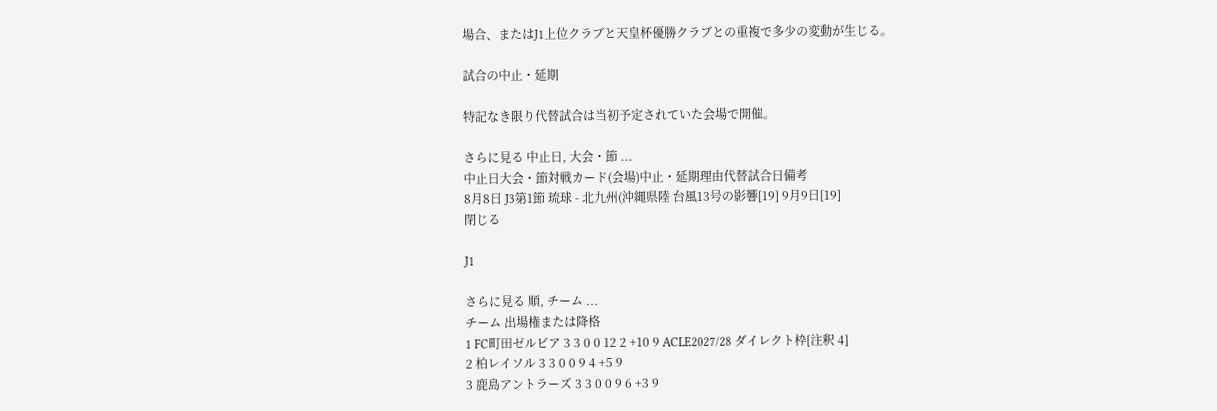場合、またはJ1上位クラブと天皇杯優勝クラブとの重複で多少の変動が生じる。

試合の中止・延期

特記なき限り代替試合は当初予定されていた会場で開催。

さらに見る 中止日, 大会・節 ...
中止日大会・節対戦カード(会場)中止・延期理由代替試合日備考
8月8日 J3第1節 琉球 - 北九州(沖縄県陸 台風13号の影響[19] 9月9日[19]
閉じる

J1

さらに見る 順, チーム ...
チーム 出場権または降格
1 FC町田ゼルビア 3 3 0 0 12 2 +10 9 ACLE2027/28 ダイレクト枠[注釈 4]
2 柏レイソル 3 3 0 0 9 4 +5 9
3 鹿島アントラーズ 3 3 0 0 9 6 +3 9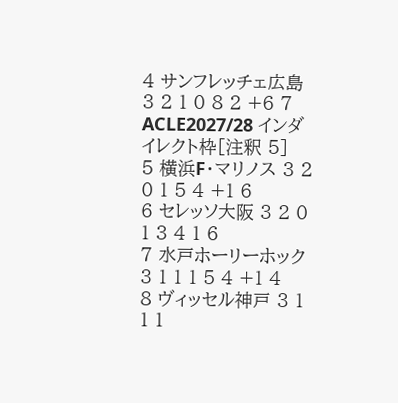4 サンフレッチェ広島 3 2 1 0 8 2 +6 7 ACLE2027/28 インダイレクト枠[注釈 5]
5 横浜F・マリノス 3 2 0 1 5 4 +1 6
6 セレッソ大阪 3 2 0 1 3 4 1 6
7 水戸ホーリーホック 3 1 1 1 5 4 +1 4
8 ヴィッセル神戸 3 1 1 1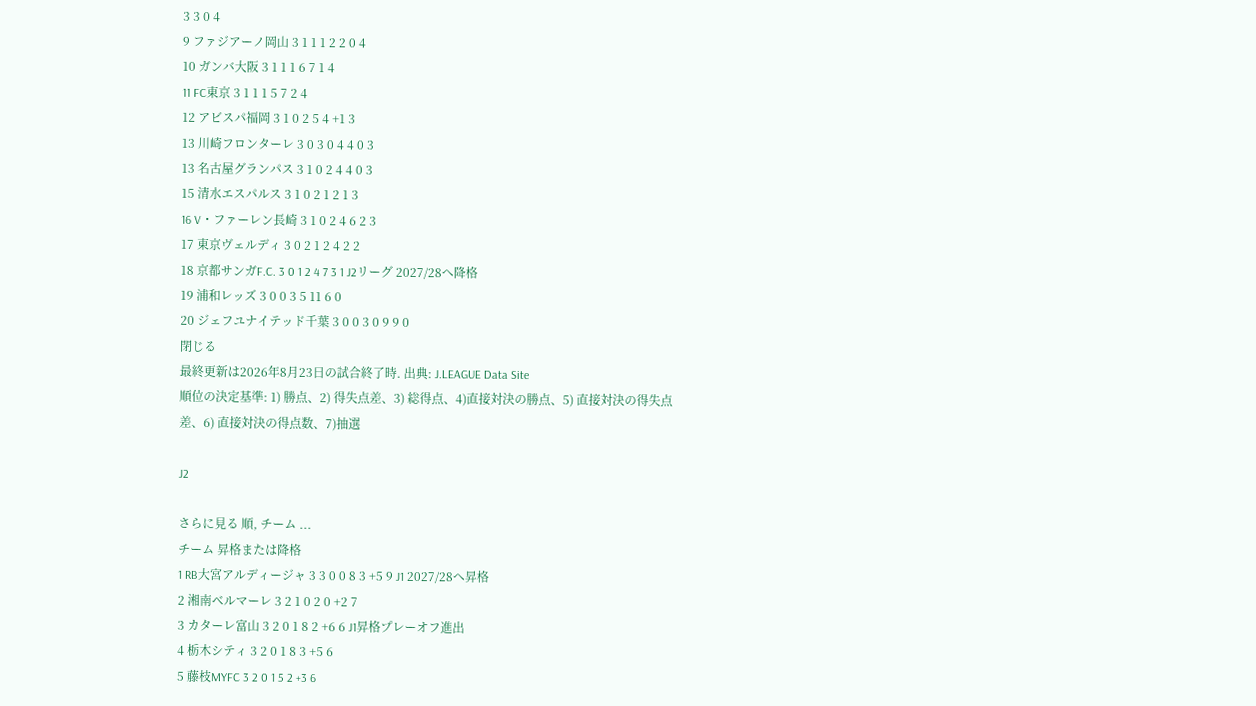3 3 0 4
9 ファジアーノ岡山 3 1 1 1 2 2 0 4
10 ガンバ大阪 3 1 1 1 6 7 1 4
11 FC東京 3 1 1 1 5 7 2 4
12 アビスパ福岡 3 1 0 2 5 4 +1 3
13 川崎フロンターレ 3 0 3 0 4 4 0 3
13 名古屋グランパス 3 1 0 2 4 4 0 3
15 清水エスパルス 3 1 0 2 1 2 1 3
16 V・ファーレン長崎 3 1 0 2 4 6 2 3
17 東京ヴェルディ 3 0 2 1 2 4 2 2
18 京都サンガF.C. 3 0 1 2 4 7 3 1 J2リーグ 2027/28へ降格
19 浦和レッズ 3 0 0 3 5 11 6 0
20 ジェフユナイテッド千葉 3 0 0 3 0 9 9 0
閉じる
最終更新は2026年8月23日の試合終了時. 出典: J.LEAGUE Data Site
順位の決定基準: 1) 勝点、2) 得失点差、3) 総得点、4)直接対決の勝点、5) 直接対決の得失点差、6) 直接対決の得点数、7)抽選

J2

さらに見る 順, チーム ...
チーム 昇格または降格
1 RB大宮アルディージャ 3 3 0 0 8 3 +5 9 J1 2027/28へ昇格
2 湘南ベルマーレ 3 2 1 0 2 0 +2 7
3 カターレ富山 3 2 0 1 8 2 +6 6 J1昇格プレーオフ進出
4 栃木シティ 3 2 0 1 8 3 +5 6
5 藤枝MYFC 3 2 0 1 5 2 +3 6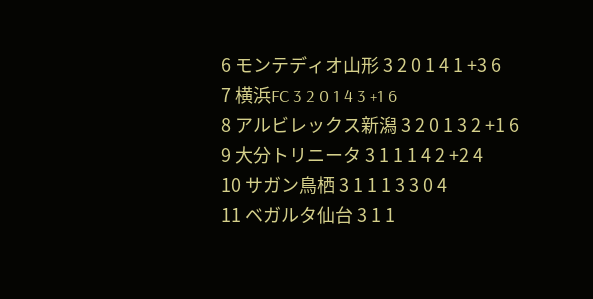6 モンテディオ山形 3 2 0 1 4 1 +3 6
7 横浜FC 3 2 0 1 4 3 +1 6
8 アルビレックス新潟 3 2 0 1 3 2 +1 6
9 大分トリニータ 3 1 1 1 4 2 +2 4
10 サガン鳥栖 3 1 1 1 3 3 0 4
11 ベガルタ仙台 3 1 1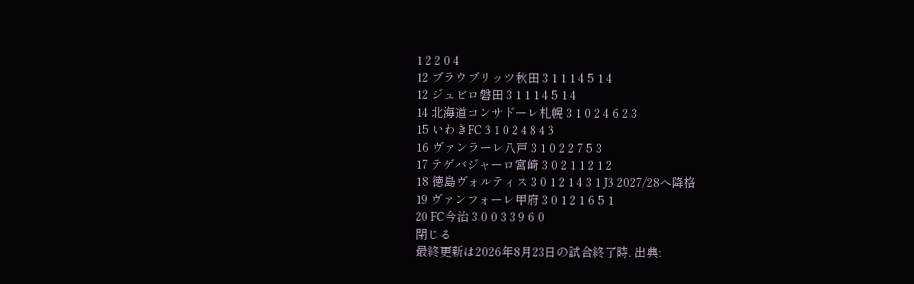1 2 2 0 4
12 ブラウブリッツ秋田 3 1 1 1 4 5 1 4
12 ジュビロ磐田 3 1 1 1 4 5 1 4
14 北海道コンサドーレ札幌 3 1 0 2 4 6 2 3
15 いわきFC 3 1 0 2 4 8 4 3
16 ヴァンラーレ八戸 3 1 0 2 2 7 5 3
17 テゲバジャーロ宮崎 3 0 2 1 1 2 1 2
18 徳島ヴォルティス 3 0 1 2 1 4 3 1 J3 2027/28へ降格
19 ヴァンフォーレ甲府 3 0 1 2 1 6 5 1
20 FC今治 3 0 0 3 3 9 6 0
閉じる
最終更新は2026年8月23日の試合終了時. 出典: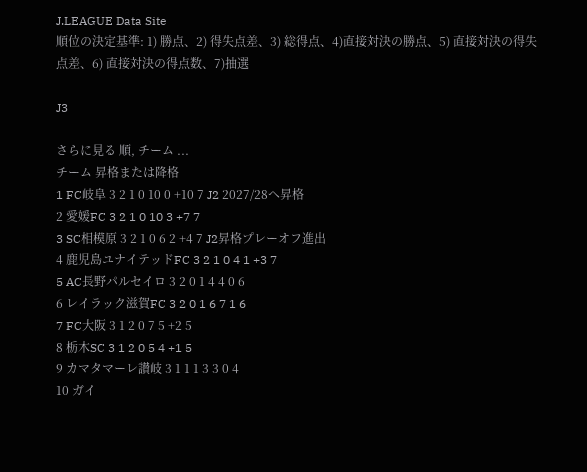J.LEAGUE Data Site
順位の決定基準: 1) 勝点、2) 得失点差、3) 総得点、4)直接対決の勝点、5) 直接対決の得失点差、6) 直接対決の得点数、7)抽選

J3

さらに見る 順, チーム ...
チーム 昇格または降格
1 FC岐阜 3 2 1 0 10 0 +10 7 J2 2027/28へ昇格
2 愛媛FC 3 2 1 0 10 3 +7 7
3 SC相模原 3 2 1 0 6 2 +4 7 J2昇格プレーオフ進出
4 鹿児島ユナイテッドFC 3 2 1 0 4 1 +3 7
5 AC長野パルセイロ 3 2 0 1 4 4 0 6
6 レイラック滋賀FC 3 2 0 1 6 7 1 6
7 FC大阪 3 1 2 0 7 5 +2 5
8 栃木SC 3 1 2 0 5 4 +1 5
9 カマタマーレ讃岐 3 1 1 1 3 3 0 4
10 ガイ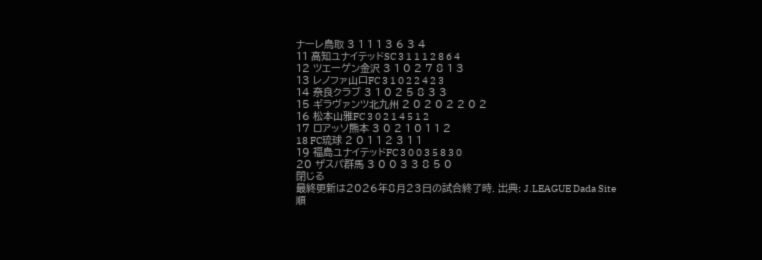ナーレ鳥取 3 1 1 1 3 6 3 4
11 高知ユナイテッドSC 3 1 1 1 2 8 6 4
12 ツエーゲン金沢 3 1 0 2 7 8 1 3
13 レノファ山口FC 3 1 0 2 2 4 2 3
14 奈良クラブ 3 1 0 2 5 8 3 3
15 ギラヴァンツ北九州 2 0 2 0 2 2 0 2
16 松本山雅FC 3 0 2 1 4 5 1 2
17 ロアッソ熊本 3 0 2 1 0 1 1 2
18 FC琉球 2 0 1 1 2 3 1 1
19 福島ユナイテッドFC 3 0 0 3 5 8 3 0
20 ザスパ群馬 3 0 0 3 3 8 5 0
閉じる
最終更新は2026年8月23日の試合終了時. 出典: J.LEAGUE Dada Site
順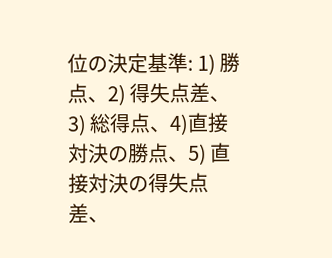位の決定基準: 1) 勝点、2) 得失点差、3) 総得点、4)直接対決の勝点、5) 直接対決の得失点差、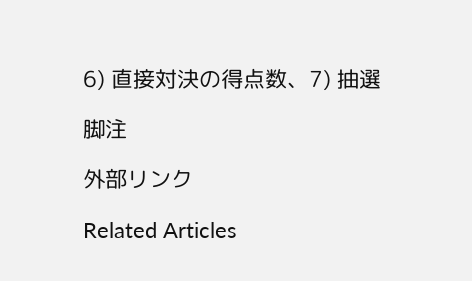6) 直接対決の得点数、7) 抽選

脚注

外部リンク

Related Articles